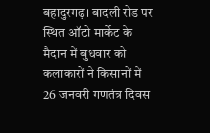बहादुरगढ़। बादली रोड पर स्थित ऑटो मार्केट के मैदान में बुधवार को कलाकारों ने किसानों में 26 जनवरी गणतंत्र दिवस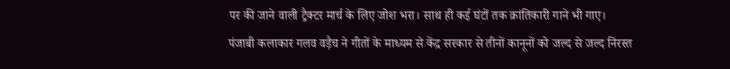पर की जाने वाली ट्रैक्टर मार्च के लिए जोश भरा। साथ ही कई घंटों तक क्रांतिकारी गाने भी गाए।
पंजाबी कलाकार गलव वड़ैच ने गीतों के माध्यम से केंद्र सरकार से तीनों कानूनों को जल्द से जल्द निरस्त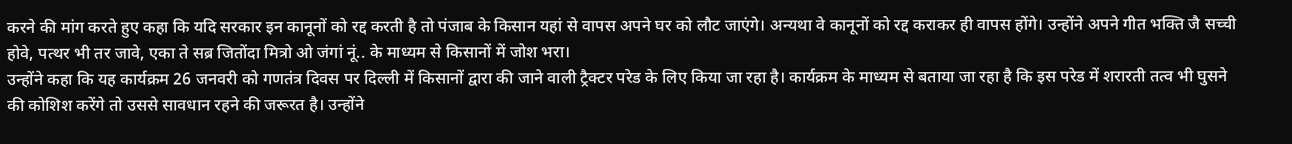करने की मांग करते हुए कहा कि यदि सरकार इन कानूनों को रद्द करती है तो पंजाब के किसान यहां से वापस अपने घर को लौट जाएंगे। अन्यथा वे कानूनों को रद्द कराकर ही वापस होंगे। उन्होंने अपने गीत भक्ति जै सच्ची होवे, पत्थर भी तर जावे, एका ते सब्र जितोंदा मित्रो ओ जंगां नूं.. के माध्यम से किसानों में जोश भरा।
उन्होंने कहा कि यह कार्यक्रम 26 जनवरी को गणतंत्र दिवस पर दिल्ली में किसानों द्वारा की जाने वाली ट्रैक्टर परेड के लिए किया जा रहा है। कार्यक्रम के माध्यम से बताया जा रहा है कि इस परेड में शरारती तत्व भी घुसने की कोशिश करेंगे तो उससे सावधान रहने की जरूरत है। उन्होंने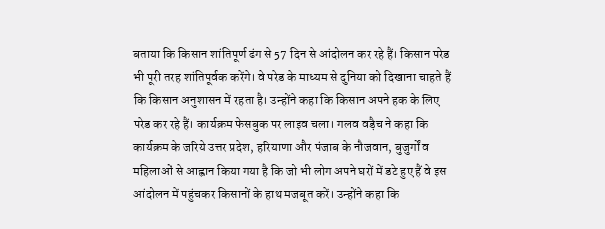बताया कि किसान शांतिपूर्ण ढंग से 57 दिन से आंदोलन कर रहे हैं। किसान परेड भी पूरी तरह शांतिपूर्वक करेंगे। वे परेड के माध्यम से दुनिया को दिखाना चाहते हैं कि किसान अनुशासन में रहता है। उन्होंने कहा कि किसान अपने हक के लिए परेड कर रहे हैं। कार्यक्रम फेसबुक पर लाइव चला। गलव वड़ैच ने कहा कि कार्यक्रम के जरिये उत्तर प्रदेश, हरियाणा और पंजाब के नौजवान, बुजुर्गों व महिलाओं से आह्वान किया गया है कि जो भी लोग अपने घरों में डटे हुए हैं वे इस आंदोलन में पहुंचकर किसानों के हाथ मजबूत करें। उन्होंने कहा कि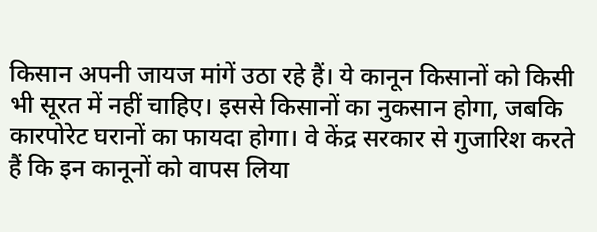किसान अपनी जायज मांगें उठा रहे हैं। ये कानून किसानों को किसी भी सूरत में नहीं चाहिए। इससे किसानों का नुकसान होगा, जबकि कारपोरेट घरानों का फायदा होगा। वे केंद्र सरकार से गुजारिश करते हैं कि इन कानूनों को वापस लिया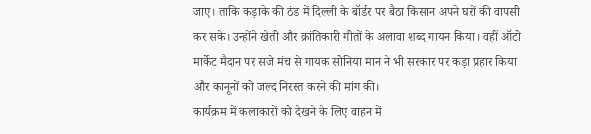जाए। ताकि कड़ाके की ठंड में दिल्ली के बॉर्डर पर बैठा किसान अपने घरों की वापसी कर सके। उन्होंने खेती और क्रांतिकारी गीतों के अलावा शब्द गायन किया। वहीं ऑटो मार्केट मैदान पर सजे मंच से गायक सोनिया मान ने भी सरकार पर कड़ा प्रहार किया और कानूनों को जल्द निरस्त करने की मांग की।
कार्यक्रम में कलाकारों को देखने के लिए वाहन में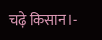चढ़े किसान।-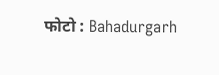फोटो : Bahadurgarh